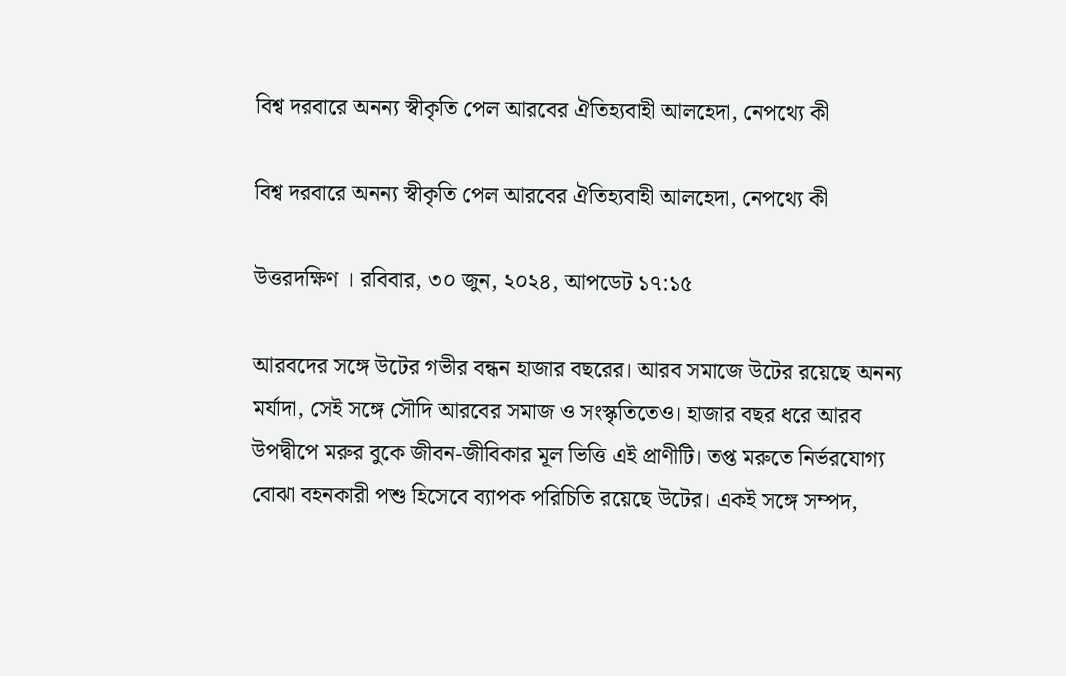বিশ্ব দরবারে অনন্য স্বীকৃতি পেল আরবের ঐতিহ্যবাহী আলহেদা, নেপথ্যে কী

বিশ্ব দরবারে অনন্য স্বীকৃতি পেল আরবের ঐতিহ্যবাহী আলহেদা, নেপথ্যে কী

উত্তরদক্ষিণ । রবিবার, ৩০ জুন, ২০২৪, আপডেট ১৭:১৫

আরবদের সঙ্গে উটের গভীর বন্ধন হাজার বছরের। আরব সমাজে উটের রয়েছে অনন্য মর্যাদা, সেই সঙ্গে সৌদি আরবের সমাজ ও সংস্কৃতিতেও। হাজার বছর ধরে আরব উপদ্বীপে মরুর বুকে জীবন-জীবিকার মূল ভিত্তি এই প্রাণীটি। তপ্ত মরুতে নির্ভরযোগ্য বোঝা বহনকারী পশু হিসেবে ব্যাপক পরিচিতি রয়েছে উটের। একই সঙ্গে সম্পদ,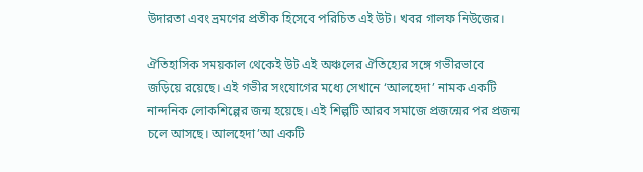উদারতা এবং ভ্রমণের প্রতীক হিসেবে পরিচিত এই উট। খবর গালফ নিউজের।

ঐতিহাসিক সময়কাল থেকেই উট এই অঞ্চলের ঐতিহ্যের সঙ্গে গভীরভাবে জড়িয়ে রয়েছে। এই গভীর সংযোগের মধ্যে সেখানে ‘আলহেদা’ নামক একটি নান্দনিক লোকশিল্পের জন্ম হয়েছে। এই শিল্পটি আরব সমাজে প্রজন্মের পর প্রজন্ম চলে আসছে। আলহেদা’আ একটি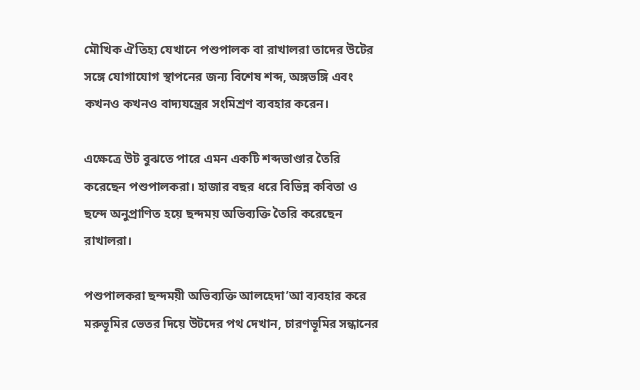মৌখিক ঐতিহ্য যেখানে পশুপালক বা রাখালরা তাদের উটের সঙ্গে যোগাযোগ স্থাপনের জন্য বিশেষ শব্দ, অঙ্গভঙ্গি এবং কখনও কখনও বাদ্যযন্ত্রের সংমিশ্রণ ব্যবহার করেন।

এক্ষেত্রে উট বুঝতে পারে এমন একটি শব্দভাণ্ডার তৈরি করেছেন পশুপালকরা। হাজার বছর ধরে বিভিন্ন কবিতা ও ছন্দে অনুপ্রাণিত হয়ে ছন্দময় অভিব্যক্তি তৈরি করেছেন রাখালরা।

পশুপালকরা ছন্দময়ী অভিব্যক্তি আলহেদা’আ ব্যবহার করে মরুভূমির ভেতর দিয়ে উটদের পথ দেখান, চারণভূমির সন্ধানের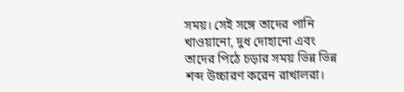সময়। সেই সঙ্গে তাদের পানি খাওয়ানো, দুধ দোহানো এবং তাদের পিঠে চড়ার সময় ভিন্ন ভিন্ন শব্দ উচ্চারণ করেন রাখালরা।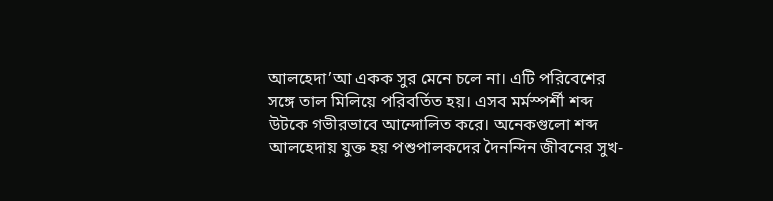আলহেদা’আ একক সুর মেনে চলে না। এটি পরিবেশের সঙ্গে তাল মিলিয়ে পরিবর্তিত হয়। এসব মর্মস্পর্শী শব্দ উটকে গভীরভাবে আন্দোলিত করে। অনেকগুলো শব্দ আলহেদায় যুক্ত হয় পশুপালকদের দৈনন্দিন জীবনের সুখ-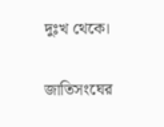দুঃখ থেকে।

জাতিসংঘের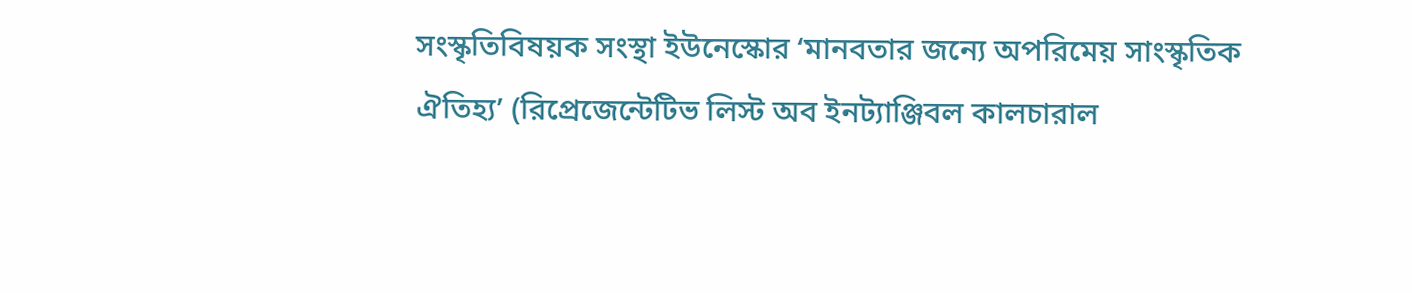সংস্কৃতিবিষয়ক সংস্থা ইউনেস্কোর ‘মানবতার জন্যে অপরিমেয় সাংস্কৃতিক ঐতিহ্য’ (রিপ্রেজেন্টেটিভ লিস্ট অব ইনট্যাঞ্জিবল কালচারাল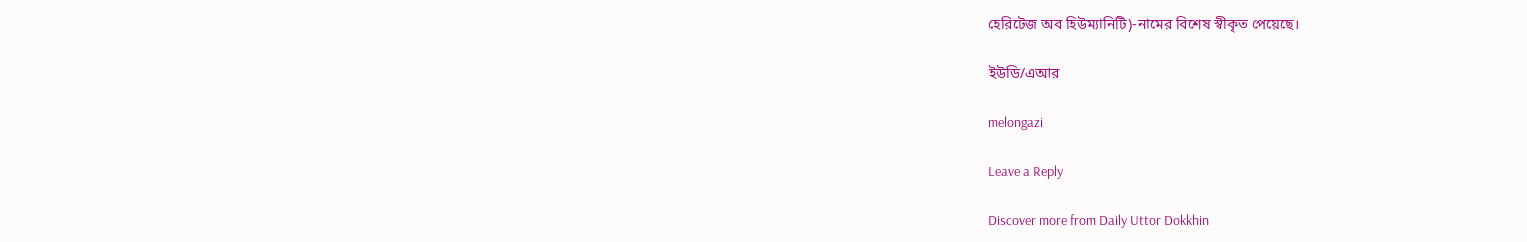হেরিটেজ অব হিউম্যানিটি)-নামের বিশেষ স্বীকৃত পেয়েছে।

ইউডি/এআর

melongazi

Leave a Reply

Discover more from Daily Uttor Dokkhin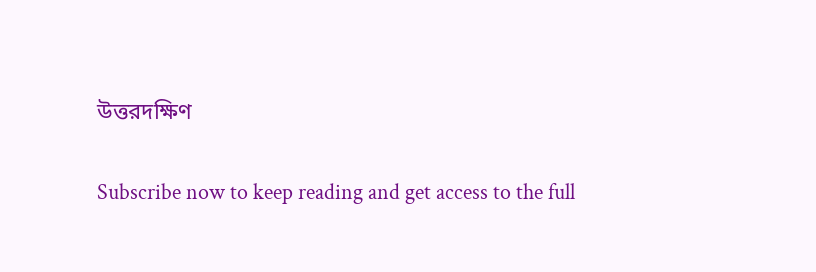উত্তরদক্ষিণ

Subscribe now to keep reading and get access to the full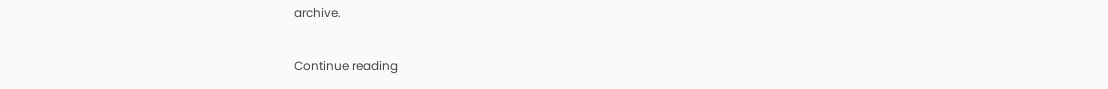archive.

Continue reading